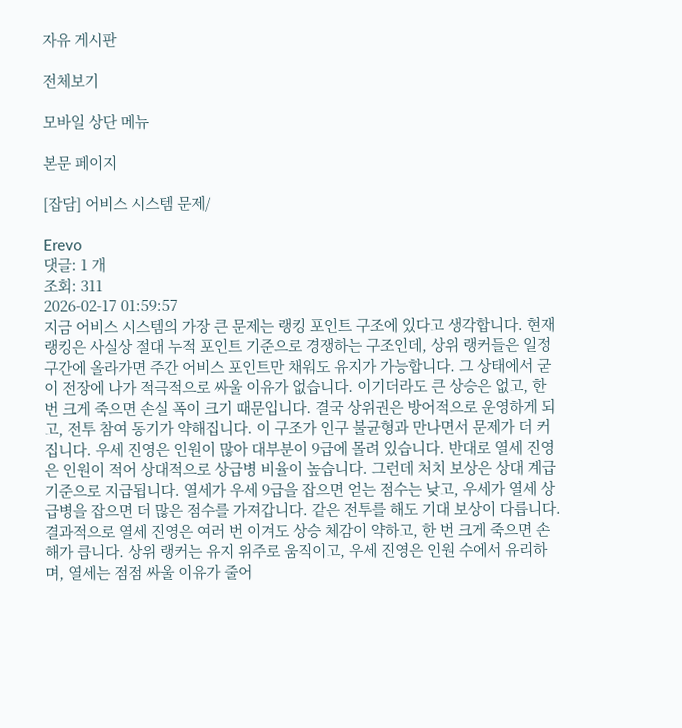자유 게시판

전체보기

모바일 상단 메뉴

본문 페이지

[잡담] 어비스 시스템 문제/

Erevo
댓글: 1 개
조회: 311
2026-02-17 01:59:57
지금 어비스 시스템의 가장 큰 문제는 랭킹 포인트 구조에 있다고 생각합니다. 현재 랭킹은 사실상 절대 누적 포인트 기준으로 경쟁하는 구조인데, 상위 랭커들은 일정 구간에 올라가면 주간 어비스 포인트만 채워도 유지가 가능합니다. 그 상태에서 굳이 전장에 나가 적극적으로 싸울 이유가 없습니다. 이기더라도 큰 상승은 없고, 한 번 크게 죽으면 손실 폭이 크기 때문입니다. 결국 상위권은 방어적으로 운영하게 되고, 전투 참여 동기가 약해집니다. 이 구조가 인구 불균형과 만나면서 문제가 더 커집니다. 우세 진영은 인원이 많아 대부분이 9급에 몰려 있습니다. 반대로 열세 진영은 인원이 적어 상대적으로 상급병 비율이 높습니다. 그런데 처치 보상은 상대 계급 기준으로 지급됩니다. 열세가 우세 9급을 잡으면 얻는 점수는 낮고, 우세가 열세 상급병을 잡으면 더 많은 점수를 가져갑니다. 같은 전투를 해도 기대 보상이 다릅니다. 결과적으로 열세 진영은 여러 번 이겨도 상승 체감이 약하고, 한 번 크게 죽으면 손해가 큽니다. 상위 랭커는 유지 위주로 움직이고, 우세 진영은 인원 수에서 유리하며, 열세는 점점 싸울 이유가 줄어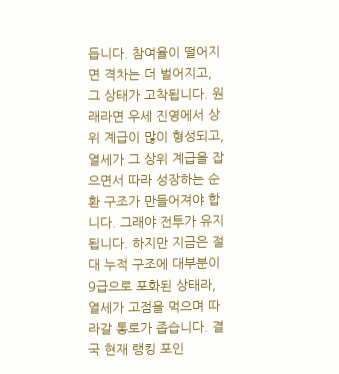듭니다. 참여율이 떨어지면 격차는 더 벌어지고, 그 상태가 고착됩니다. 원래라면 우세 진영에서 상위 계급이 많이 형성되고, 열세가 그 상위 계급을 잡으면서 따라 성장하는 순환 구조가 만들어져야 합니다. 그래야 전투가 유지됩니다. 하지만 지금은 절대 누적 구조에 대부분이 9급으로 포화된 상태라, 열세가 고점을 먹으며 따라갈 통로가 좁습니다. 결국 현재 랭킹 포인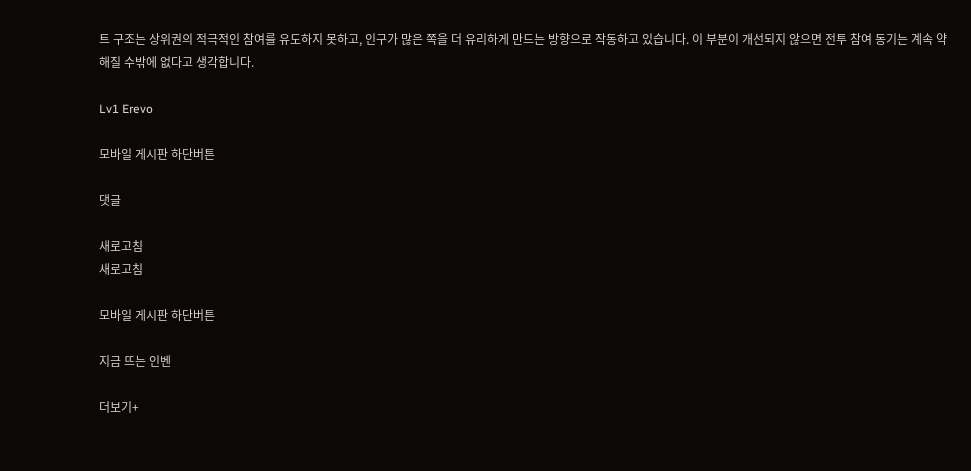트 구조는 상위권의 적극적인 참여를 유도하지 못하고, 인구가 많은 쪽을 더 유리하게 만드는 방향으로 작동하고 있습니다. 이 부분이 개선되지 않으면 전투 참여 동기는 계속 약해질 수밖에 없다고 생각합니다.

Lv1 Erevo

모바일 게시판 하단버튼

댓글

새로고침
새로고침

모바일 게시판 하단버튼

지금 뜨는 인벤

더보기+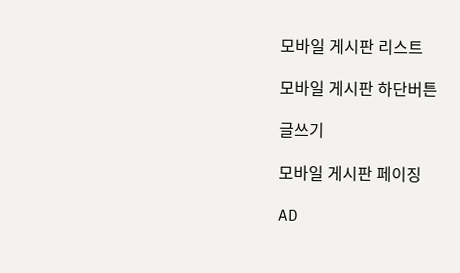모바일 게시판 리스트

모바일 게시판 하단버튼

글쓰기

모바일 게시판 페이징

AD